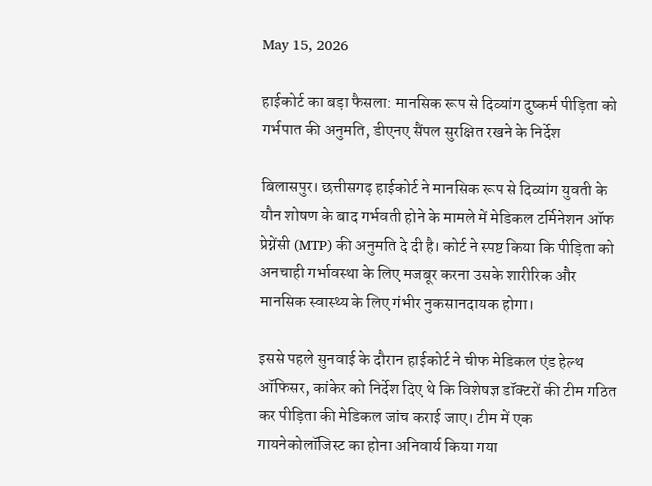May 15, 2026

हाईकोर्ट का बड़ा फैसला: मानसिक रूप से दिव्यांग दुष्कर्म पीड़िता को गर्भपात की अनुमति, डीएनए सैंपल सुरक्षित रखने के निर्देश

बिलासपुर। छत्तीसगढ़ हाईकोर्ट ने मानसिक रूप से दिव्यांग युवती के यौन शोषण के बाद गर्भवती होने के मामले में मेडिकल टर्मिनेशन ऑफ प्रेग्नेंसी (MTP) की अनुमति दे दी है। कोर्ट ने स्पष्ट किया कि पीड़िता को अनचाही गर्भावस्था के लिए मजबूर करना उसके शारीरिक और मानसिक स्वास्थ्य के लिए गंभीर नुकसानदायक होगा।

इससे पहले सुनवाई के दौरान हाईकोर्ट ने चीफ मेडिकल एंड हेल्थ ऑफिसर, कांकेर को निर्देश दिए थे कि विशेषज्ञ डॉक्टरों की टीम गठित कर पीड़िता की मेडिकल जांच कराई जाए। टीम में एक गायनेकोलॉजिस्ट का होना अनिवार्य किया गया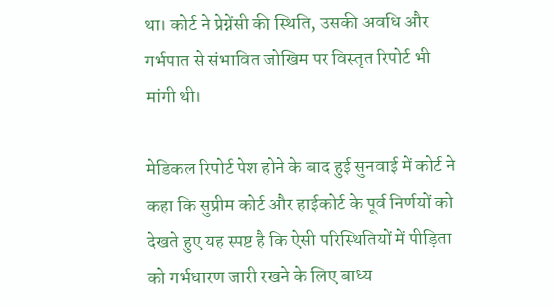था। कोर्ट ने प्रेग्नेंसी की स्थिति, उसकी अवधि और गर्भपात से संभावित जोखिम पर विस्तृत रिपोर्ट भी मांगी थी।

मेडिकल रिपोर्ट पेश होने के बाद हुई सुनवाई में कोर्ट ने कहा कि सुप्रीम कोर्ट और हाईकोर्ट के पूर्व निर्णयों को देखते हुए यह स्पष्ट है कि ऐसी परिस्थितियों में पीड़िता को गर्भधारण जारी रखने के लिए बाध्य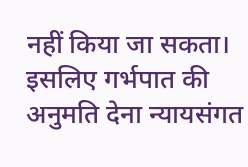नहीं किया जा सकता। इसलिए गर्भपात की अनुमति देना न्यायसंगत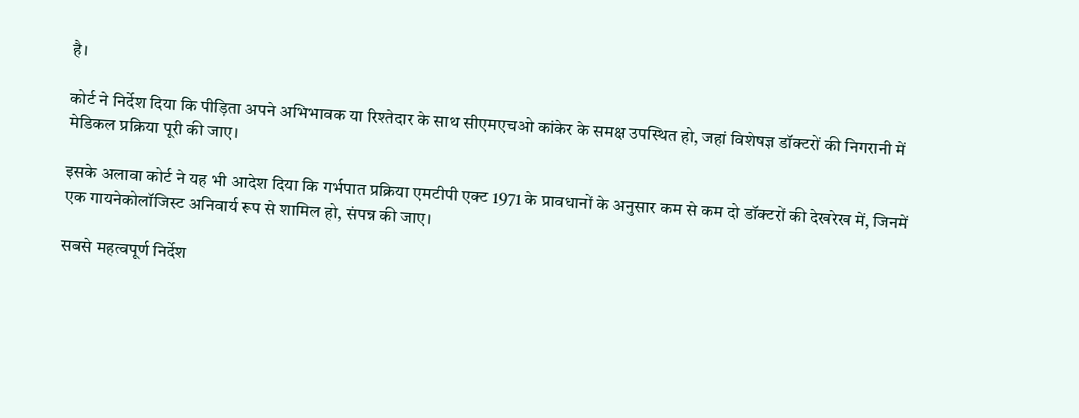है।

कोर्ट ने निर्देश दिया कि पीड़िता अपने अभिभावक या रिश्तेदार के साथ सीएमएचओ कांकेर के समक्ष उपस्थित हो, जहां विशेषज्ञ डॉक्टरों की निगरानी में मेडिकल प्रक्रिया पूरी की जाए।

इसके अलावा कोर्ट ने यह भी आदेश दिया कि गर्भपात प्रक्रिया एमटीपी एक्ट 1971 के प्रावधानों के अनुसार कम से कम दो डॉक्टरों की देखरेख में, जिनमें एक गायनेकोलॉजिस्ट अनिवार्य रूप से शामिल हो, संपन्न की जाए।

सबसे महत्वपूर्ण निर्देश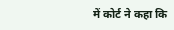में कोर्ट ने कहा कि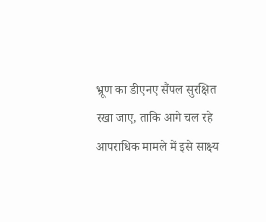भ्रूण का डीएनए सैंपल सुरक्षित रखा जाए, ताकि आगे चल रहे आपराधिक मामले में इसे साक्ष्य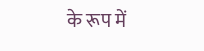के रूप में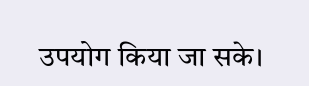उपयोग किया जा सके।